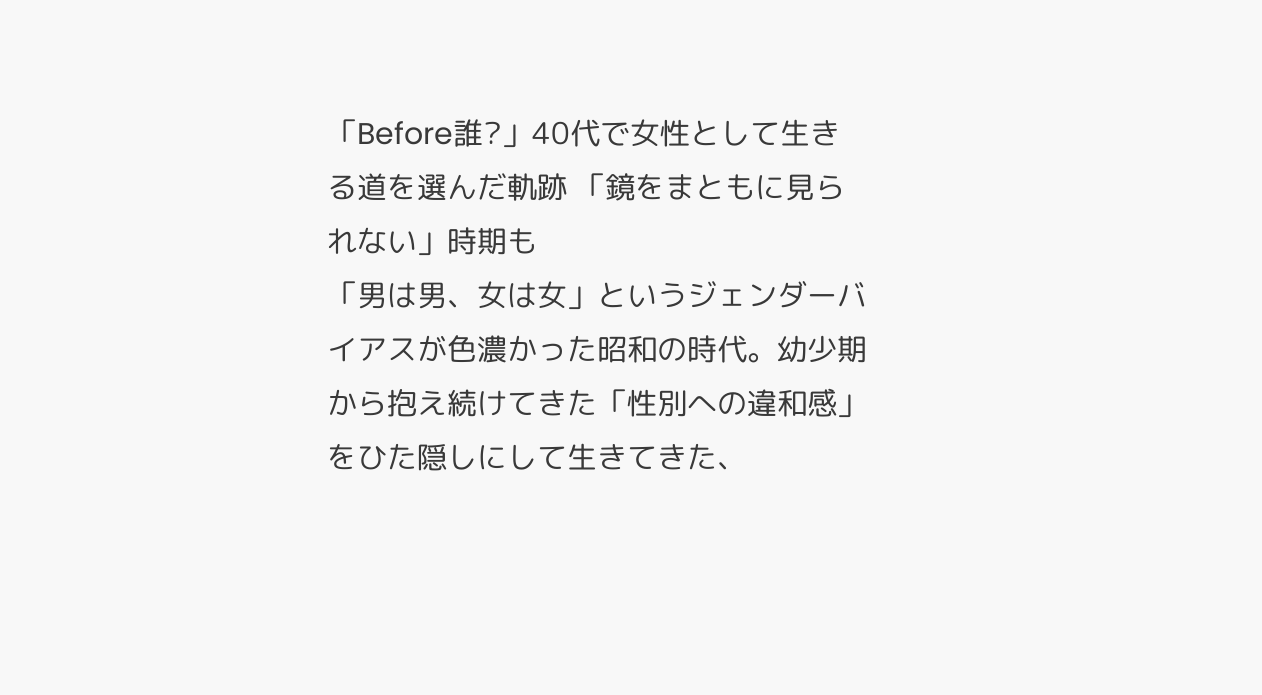「Before誰?」40代で女性として生きる道を選んだ軌跡 「鏡をまともに見られない」時期も
「男は男、女は女」というジェンダーバイアスが色濃かった昭和の時代。幼少期から抱え続けてきた「性別への違和感」をひた隠しにして生きてきた、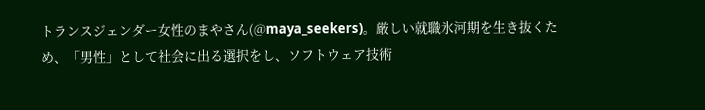トランスジェンダー女性のまやさん(@maya_seekers)。厳しい就職氷河期を生き抜くため、「男性」として社会に出る選択をし、ソフトウェア技術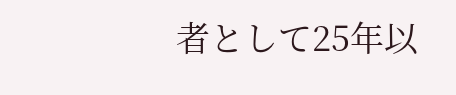者として25年以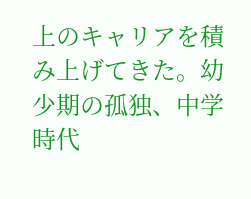上のキャリアを積み上げてきた。幼少期の孤独、中学時代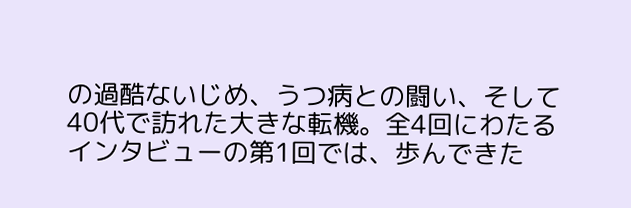の過酷ないじめ、うつ病との闘い、そして40代で訪れた大きな転機。全4回にわたるインタビューの第1回では、歩んできた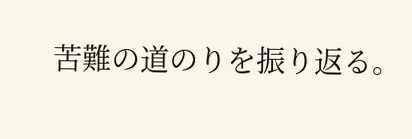苦難の道のりを振り返る。